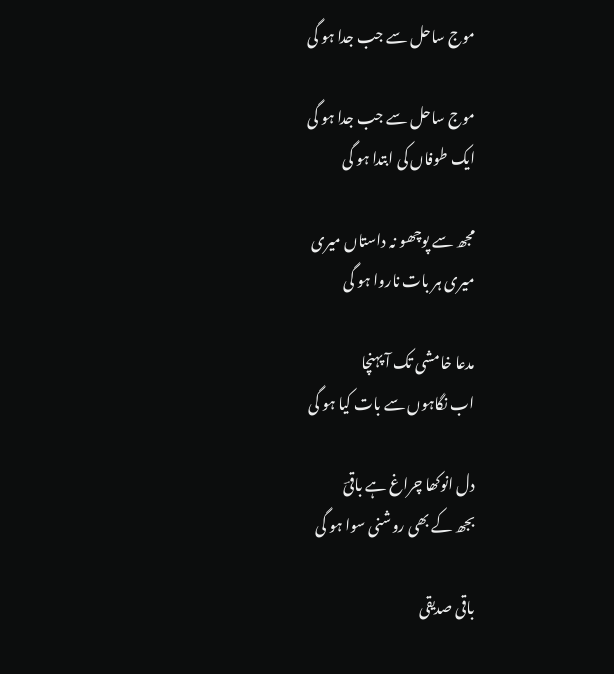موج ساحل سے جب جدا ہو گی

موج ساحل سے جب جدا ہو گی
ایک طوفاں کی ابتدا ہو گی

مجھ سے پوچھو نہ داستاں میری
میری ہر بات ناروا ہو گی

مدعا خامشی تک آ پہنچا
اب نگاہوں سے بات کیا ہو گی

دل انوکھا چراغ ہے باقیؔ
بجھ کے بھی روشنی سوا ہو گی

باقی صدیقی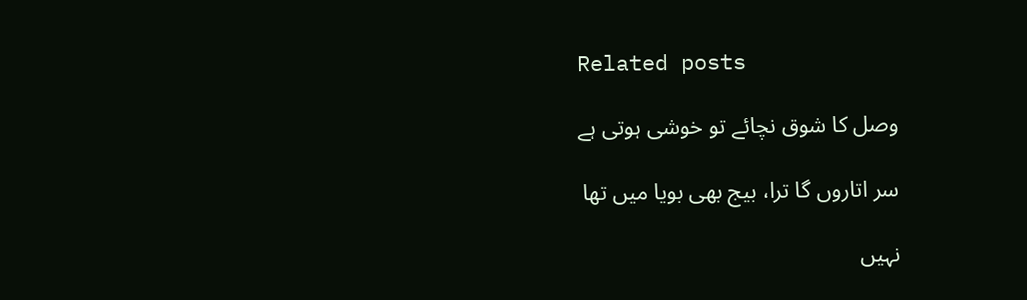Related posts

وصل کا شوق نچائے تو خوشی ہوتی ہے

سر اتاروں گا ترا، بیج بھی بویا میں تھا

نہیں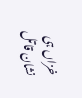خزاں ہی نشان قاتل